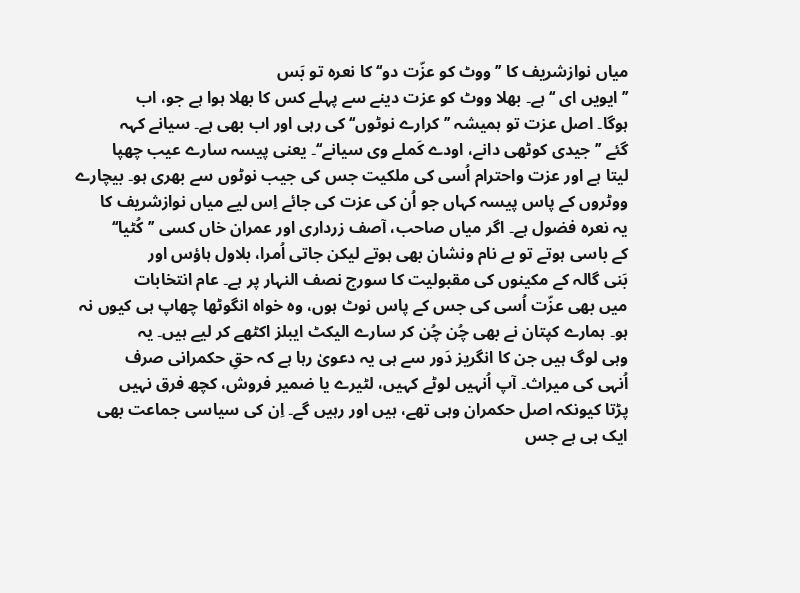میاں نوازشریف کا ’’ووٹ کو عزّت دو‘‘ کا نعرہ تو بَس
’’ایویں ای ‘‘ہے۔ بھلا ووٹ کو عزت دینے سے پہلے کس کا بھلا ہوا ہے جو، اب
ہوگا۔ اصل عزت تو ہمیشہ ’’کرارے نوٹوں‘‘ کی رہی اور اب بھی ہے۔ سیانے کہہ
گئے ’’جیدی کوٹھی دانے، اودے کَملے وی سیانے‘‘۔ یعنی پیسہ سارے عیب چھپا
لیتا ہے اور عزت واحترام اُسی کی ملکیت جس کی جیب نوٹوں سے بھری ہو۔ بیچارے
ووٹروں کے پاس پیسہ کہاں جو اُن کی عزت کی جائے اِس لیے میاں نوازشریف کا
یہ نعرہ فضول ہے۔ اگر میاں صاحب، آصف زرداری اور عمران خاں کسی ’’کُٹیا‘‘
کے باسی ہوتے تو بے نام ونشان بھی ہوتے لیکن جاتی اُمرا، بلاول ہاؤس اور
بَنی گالہ کے مکینوں کی مقبولیت کا سورج نصف النہار پر ہے۔ عام انتخابات
میں بھی عزّت اُسی کی جس کے پاس نوٹ ہوں، وہ خواہ انگوٹھا چھاپ ہی کیوں نہ
ہو۔ ہمارے کپتان نے بھی چُن چُن کر سارے الیکٹ ایبلز اکٹھے کر لیے ہیں۔ یہ
وہی لوگ ہیں جن کا انگریز دَور سے ہی یہ دعویٰ رہا ہے کہ حقِ حکمرانی صرف
اُنہی کی میراث۔ آپ اُنہیں لوٹے کہیں، لٹیرے یا ضمیر فروش، کچھ فرق نہیں
پڑتا کیونکہ اصل حکمران وہی تھے، ہیں اور رہیں گے۔ اِن کی سیاسی جماعت بھی
ایک ہی ہے جس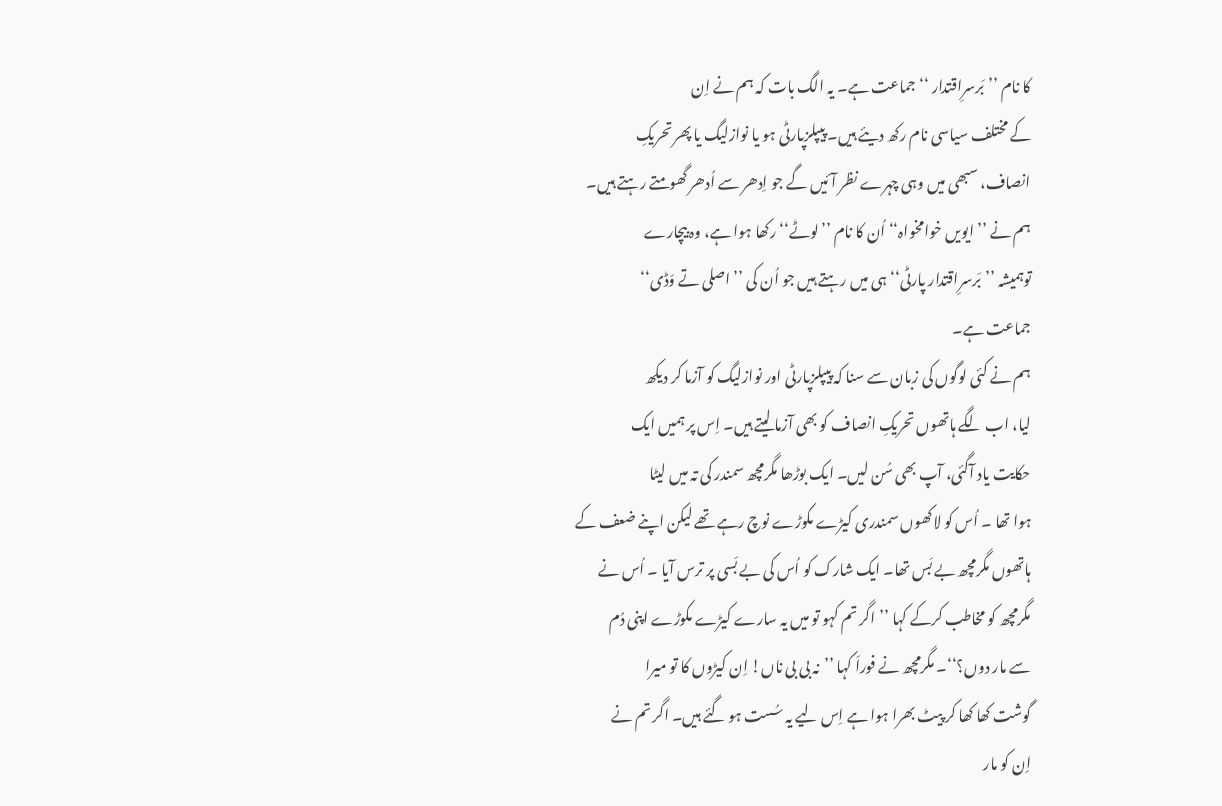کا نام ’’بَرسرِاقتدار ‘‘جماعت ہے۔ یہ الگ بات کہ ہم نے اِن
کے مختلف سیاسی نام رکھ دیئے ہیں۔ پیپلزپارٹی ہو یا نوازلیگ یا پھر تحریکِ
انصاف، سبھی میں وہی چہرے نظر آئیں گے جو اِدھر سے اُدھر گھومتے رہتے ہیں۔
ہم نے ’’ایویں خوامخواہ‘‘ اُن کا نام ’’لوٹے‘‘ رکھا ہوا ہے، وہ بیچارے
توہمیشہ ’’بَرسرِاقتدار پارٹی‘‘ ہی میں رہتے ہیں جو اُن کی ’’اصلی تے وَڈی‘‘
جماعت ہے۔
ہم نے کئی لوگوں کی زبان سے سنا کہ پیپلزپارٹی اور نوازلیگ کو آزما کر دیکھ
لیا، اب لگے ہاتھوں تحریکِ انصاف کو بھی آزما لیتے ہیں۔ اِس پر ہمیں ایک
حکایت یاد آگئی، آپ بھی سُن لیں۔ ایک بوڑھا مگرمچھ سمندر کی تہ میں لیٹا
ہوا تھا ۔ اُس کو لاکھوں سمندری کیڑے مکوڑے نوچ رہے تھے لیکن اپنے ضعف کے
ہاتھوں مگرمچھ بے بَس تھا۔ ایک شارک کو اُس کی بے بَسی پر ترس آیا ۔ اُس نے
مگرمچھ کو مخاطب کرکے کہا ’’اگر تم کہو تو میں یہ سارے کیڑے مکوڑے اپنی دُم
سے مار دوں؟‘‘۔ مگرمچھ نے فوراَ کہا ’’نہ بی بی ناں! اِن کیڑوں کا تو میرا
گوشت کھا کھا کر پیٹ بھرا ہوا ہے اِس لیے یہ سُست ہو گئے ہیں۔ اگر تم نے
اِن کو مار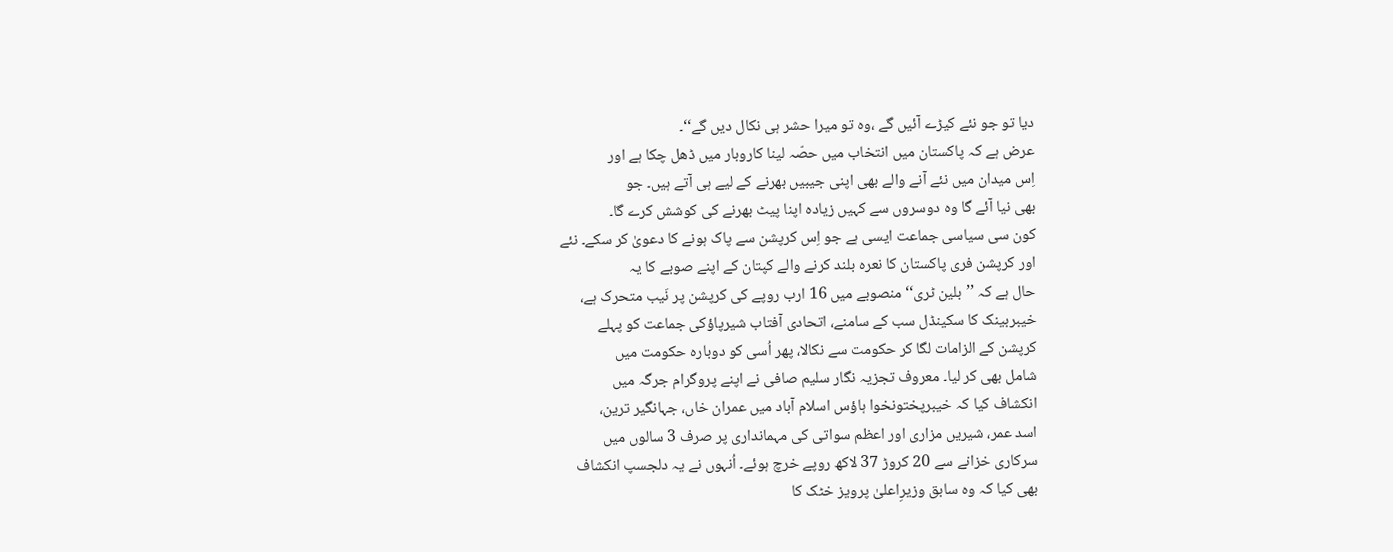دیا تو جو نئے کیڑے آئیں گے ،وہ تو میرا حشر ہی نکال دیں گے‘‘۔
عرض ہے کہ پاکستان میں انتخاب میں حصّہ لینا کاروبار میں ڈھل چکا ہے اور
اِس میدان میں نئے آنے والے بھی اپنی جیبیں بھرنے کے لیے ہی آتے ہیں۔ جو
بھی نیا آئے گا وہ دوسروں سے کہیں زیادہ اپنا پیٹ بھرنے کی کوشش کرے گا۔
کون سی سیاسی جماعت ایسی ہے جو اِس کرپشن سے پاک ہونے کا دعویٰ کر سکے۔ نئے
اور کرپشن فری پاکستان کا نعرہ بلند کرنے والے کپتان کے اپنے صوبے کا یہ
حال ہے کہ ’’بلین ٹری‘‘ منصوبے میں 16 ارب روپے کی کرپشن پر نَیب متحرک ہے،
خیبربینک کا سکینڈل سب کے سامنے، اتحادی آفتاب شیرپاؤکی جماعت کو پہلے
کرپشن کے الزامات لگا کر حکومت سے نکالا، پھر اُسی کو دوبارہ حکومت میں
شامل بھی کر لیا۔ معروف تجزیہ نگار سلیم صافی نے اپنے پروگرام جرگہ میں
انکشاف کیا کہ خیبرپختونخوا ہاؤس اسلام آباد میں عمران خاں، جہانگیر ترین،
اسد عمر، شیریں مزاری اور اعظم سواتی کی مہمانداری پر صرف 3 سالوں میں
سرکاری خزانے سے 20 کروڑ 37 لاکھ روپے خرچ ہوئے۔ اُنہوں نے یہ دلجسپ انکشاف
بھی کیا کہ وہ سابق وزیرِاعلیٰ پرویز خٹک کا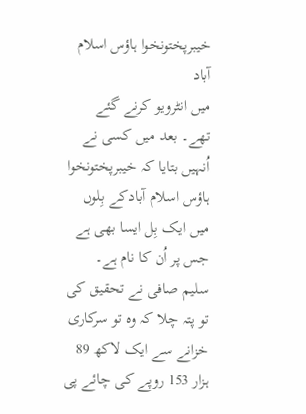خیبرپختونخوا ہاؤس اسلام آباد
میں انٹرویو کرنے گئے تھے۔ بعد میں کسی نے اُنہیں بتایا کہ خیبرپختونخوا
ہاؤس اسلام آبادکے بِلوں میں ایک بِل ایسا بھی ہے جس پر اُن کا نام ہے۔
سلیم صافی نے تحقیق کی تو پتہ چلا کہ وہ تو سرکاری خزانے سے ایک لاکھ 89
ہزار 153 روپے کی چائے پی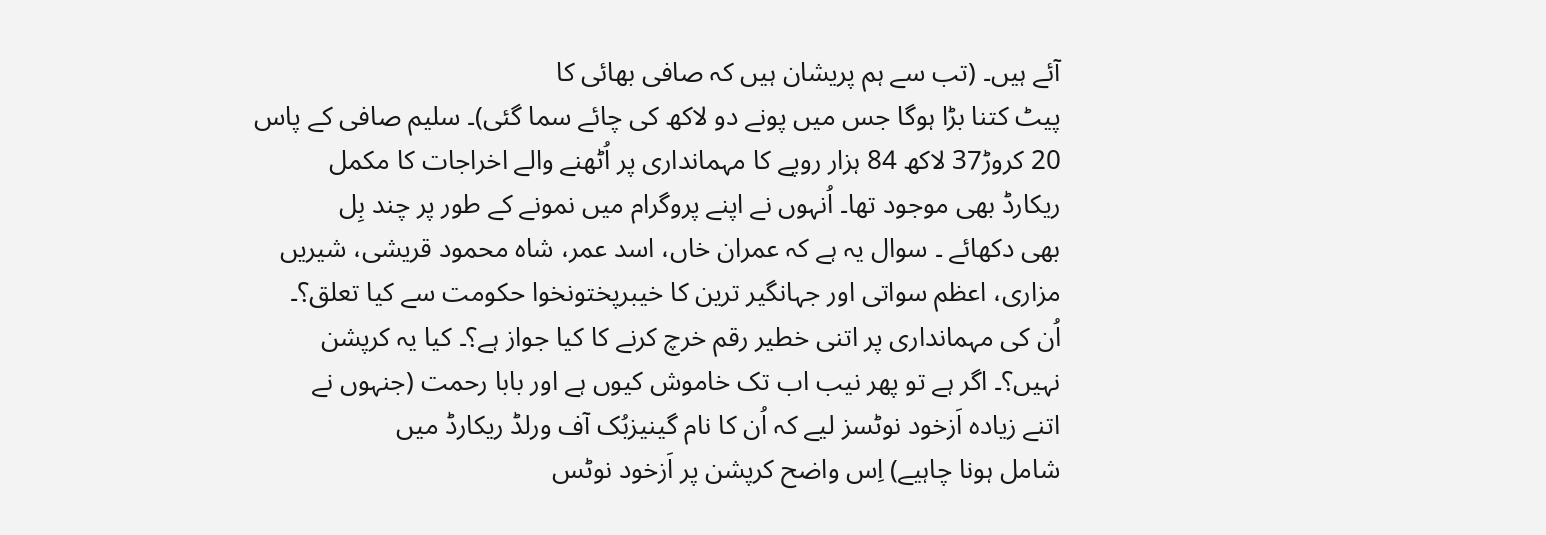آئے ہیں۔ (تب سے ہم پریشان ہیں کہ صافی بھائی کا
پیٹ کتنا بڑا ہوگا جس میں پونے دو لاکھ کی چائے سما گئی)۔ سلیم صافی کے پاس
20 کروڑ37 لاکھ 84 ہزار روپے کا مہمانداری پر اُٹھنے والے اخراجات کا مکمل
ریکارڈ بھی موجود تھا۔ اُنہوں نے اپنے پروگرام میں نمونے کے طور پر چند بِل
بھی دکھائے ۔ سوال یہ ہے کہ عمران خاں، اسد عمر، شاہ محمود قریشی، شیریں
مزاری، اعظم سواتی اور جہانگیر ترین کا خیبرپختونخوا حکومت سے کیا تعلق؟۔
اُن کی مہمانداری پر اتنی خطیر رقم خرچ کرنے کا کیا جواز ہے؟۔ کیا یہ کرپشن
نہیں؟۔ اگر ہے تو پھر نیب اب تک خاموش کیوں ہے اور بابا رحمت (جنہوں نے
اتنے زیادہ اَزخود نوٹسز لیے کہ اُن کا نام گینیزبُک آف ورلڈ ریکارڈ میں
شامل ہونا چاہیے) اِس واضح کرپشن پر اَزخود نوٹس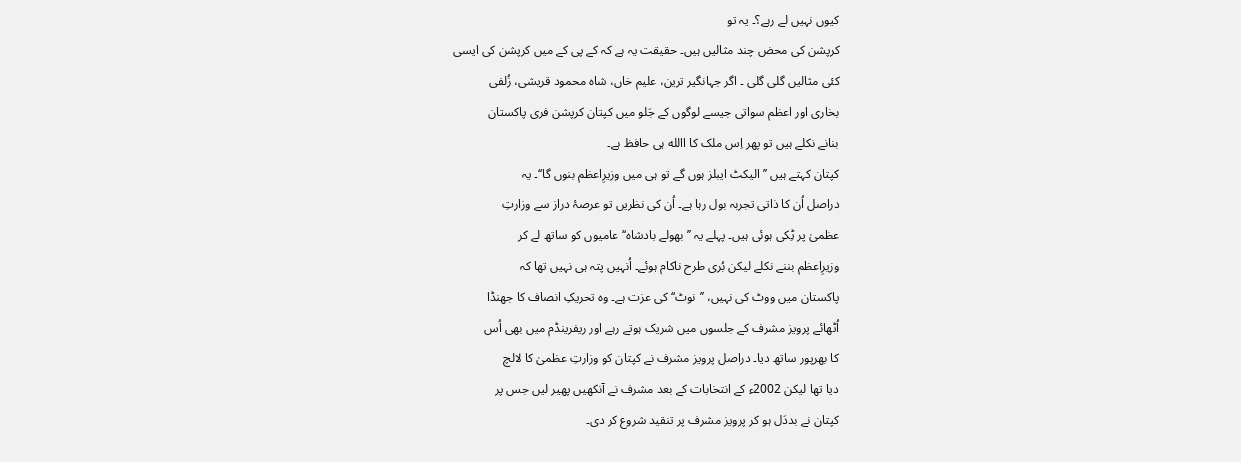کیوں نہیں لے رہے؟۔ یہ تو
کرپشن کی محض چند مثالیں ہیں۔ حقیقت یہ ہے کہ کے پی کے میں کرپشن کی ایسی
کئی مثالیں گلی گلی ۔ اگر جہانگیر ترین، علیم خاں، شاہ محمود قریشی، زُلفی
بخاری اور اعظم سواتی جیسے لوگوں کے جَلو میں کپتان کرپشن فری پاکستان
بنانے نکلے ہیں تو پھر اِس ملک کا االله ہی حافظ ہے۔
کپتان کہتے ہیں ’’ الیکٹ ایبلز ہوں گے تو ہی میں وزیرِاعظم بنوں گا‘‘۔ یہ
دراصل اُن کا ذاتی تجربہ بول رہا ہے۔ اُن کی نظریں تو عرصۂ دراز سے وزارتِ
عظمیٰ پر ٹِکی ہوئی ہیں۔ پہلے یہ ’’بھولے بادشاہ‘‘ عامیوں کو ساتھ لے کر
وزیرِاعظم بننے نکلے لیکن بُری طرح ناکام ہوئے۔ اُنہیں پتہ ہی نہیں تھا کہ
پاکستان میں ووٹ کی نہیں، ’’نوٹ‘‘ کی عزت ہے۔ وہ تحریکِ انصاف کا جھنڈا
اُٹھائے پرویز مشرف کے جلسوں میں شریک ہوتے رہے اور ریفرینڈم میں بھی اُس
کا بھرپور ساتھ دیا۔ دراصل پرویز مشرف نے کپتان کو وزارتِ عظمیٰ کا لالچ
دیا تھا لیکن 2002ء کے انتخابات کے بعد مشرف نے آنکھیں پھیر لیں جس پر
کپتان نے بددَل ہو کر پرویز مشرف پر تنقید شروع کر دی۔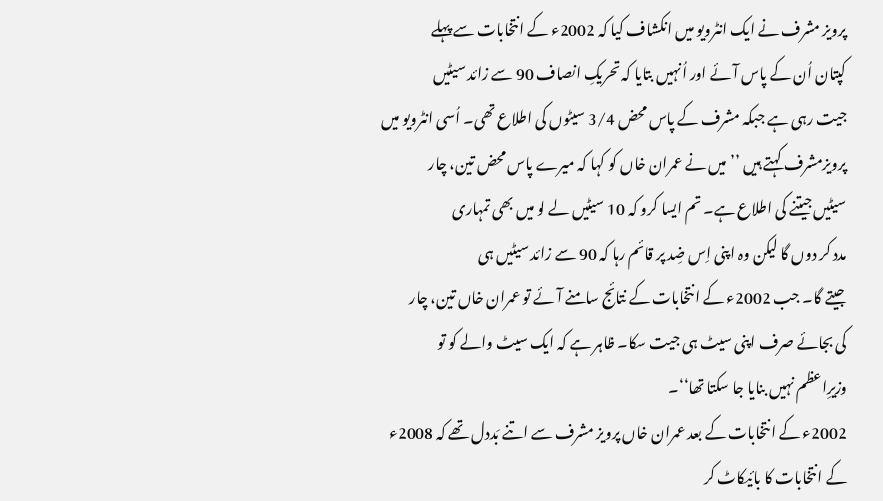پرویز مشرف نے ایک انٹرویو میں انکشاف کیا کہ 2002ء کے انتخابات سے پہلے
کپتان اُن کے پاس آئے اور اُنہیں بتایا کہ تحریکِ انصاف 90 سے زائد سیٹیں
جیت رہی ہے جبکہ مشرف کے پاس محض 3/4 سیٹوں کی اطلاع تھی۔ اُسی انٹرویو میں
پرویزمشرف کہتے ہیں ’’میں نے عمران خاں کو کہا کہ میرے پاس محض تین، چار
سیٹیں جیتنے کی اطلاع ہے۔ تم ایسا کرو کہ 10 سیٹیں لے لو میں بھی تمہاری
مدد کر دوں گا لیکن وہ اپنی اِس ضِد پر قائم رہا کہ 90 سے زائد سیٹیں ہی
جیتے گا۔ جب 2002ء کے انتخابات کے نتائج سامنے آئے تو عمران خاں تین، چار
کی بجائے صرف اپنی سیٹ ہی جیت سکا۔ ظاہر ہے کہ ایک سیٹ والے کو تو
وزیرِاعظم نہیں بنایا جا سکتا تھا‘‘۔
2002ء کے انتخابات کے بعد عمران خاں پرویز مشرف سے اتنے بَددل تھے کہ 2008ء
کے انتخابات کا بائیکاٹ کر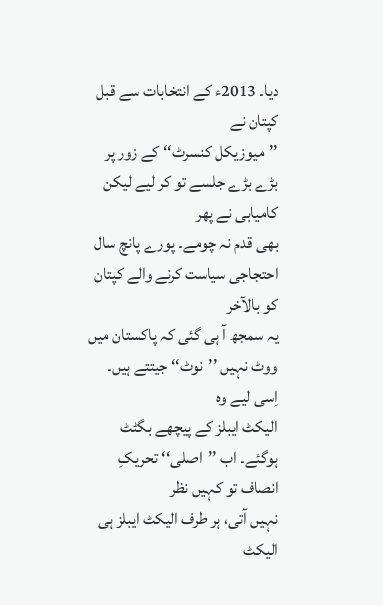دیا۔ 2013ء کے انتخابات سے قبل کپتان نے
’’میوزیکل کنسرٹ‘‘ کے زور پر بڑے بڑے جلسے تو کر لیے لیکن کامیابی نے پھر
بھی قدم نہ چومے۔ پورے پانچ سال احتجاجی سیاست کرنے والے کپتان کو بالآخر
یہ سمجھ آ ہی گئی کہ پاکستان میں ووٹ نہیں ’’نوٹ‘‘ جیتتے ہیں۔ اِسی لیے وہ
الیکٹ ایبلز کے پیچھے بگٹٹ ہوگئے۔ اب ’’اصلی‘‘ تحریکِ انصاف تو کہیں نظر
نہیں آتی، ہر طرف الیکٹ ایبلز ہی الیکٹ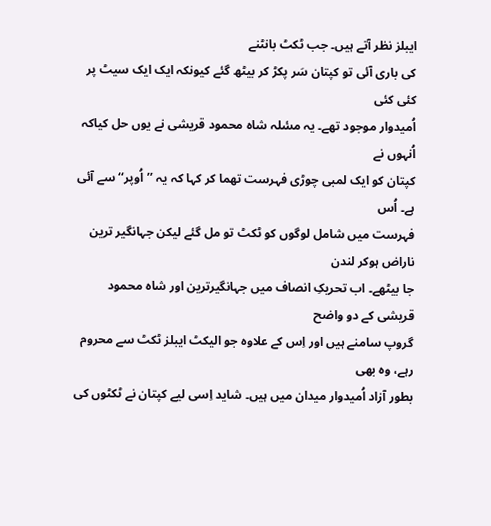ایبلز نظر آتے ہیں۔ جب ٹکٹ بانٹنے
کی باری آئی تو کپتان سَر پکڑ کر بیٹھ گئے کیونکہ ایک ایک سیٹ پر کئی کئی
اُمیدوار موجود تھے۔ یہ مسٔلہ شاہ محمود قریشی نے یوں حل کیاکہ اُنہوں نے
کپتان کو ایک لمبی چوڑی فہرست تھما کر کہا کہ یہ ’’اُوپر‘‘ سے آئی ہے۔ اُس
فہرست میں شامل لوگوں کو ٹکٹ تو مل گئے لیکن جہانگیر ترین ناراض ہوکر لندن
جا بیٹھے۔ اب تحریکِ انصاف میں جہانگیرترین اور شاہ محمود قریشی کے دو واضح
گروپ سامنے ہیں اور اِس کے علاوہ جو الیکٹ ایبلز ٹکٹ سے محروم رہے، وہ بھی
بطور آزاد اُمیدوار میدان میں ہیں۔ شاید اِسی لیے کپتان نے ٹکٹوں کی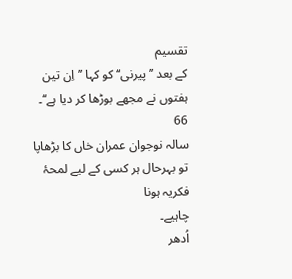تقسیم
کے بعد ’’پیرنی‘‘ کو کہا ’’اِن تین ہفتوں نے مجھے بوڑھا کر دیا ہے‘‘۔ 66
سالہ نوجوان عمران خاں کا بڑھاپا تو بہرحال ہر کسی کے لیے لمحۂ فکریہ ہونا
چاہیے۔
اُدھر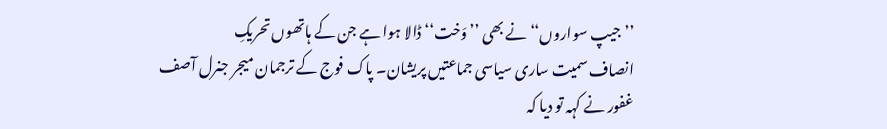’’جیپ سواروں‘‘ نے بھی ’’وَخت‘‘ ڈالا ہوا ہے جن کے ہاتھوں تحریکِ
انصاف سمیت ساری سیاسی جماعتیں پریشان۔ پاک فوج کے ترجمان میجر جنرل آصف
غفور نے کہہ تو دیا کہ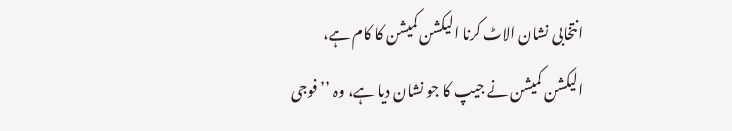انتخابی نشان الاٹ کرنا الیکشن کمیشن کا کام ہے،
الیکشن کمیشن نے جیپ کا جو نشان دیا ہے، وہ ’’فوجی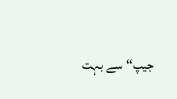جیپ‘‘ سے بہت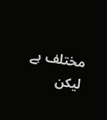مختلف ہے
لیکن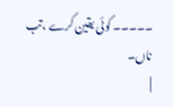۔۔۔۔۔ کوئی یقین کرے ،تب ناں۔
|